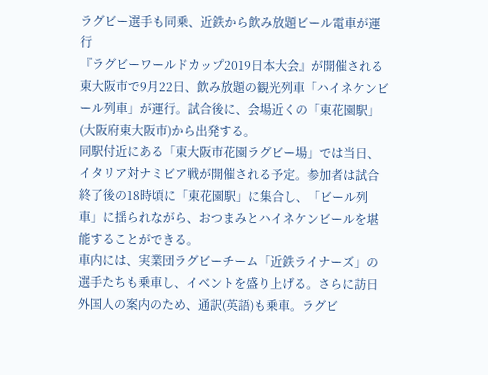ラグビー選手も同乗、近鉄から飲み放題ビール電車が運行
『ラグビーワールドカップ2019日本大会』が開催される東大阪市で9月22日、飲み放題の観光列車「ハイネケンビール列車」が運行。試合後に、会場近くの「東花園駅」(大阪府東大阪市)から出発する。
同駅付近にある「東大阪市花園ラグビー場」では当日、イタリア対ナミビア戦が開催される予定。参加者は試合終了後の18時頃に「東花園駅」に集合し、「ビール列車」に揺られながら、おつまみとハイネケンビールを堪能することができる。
車内には、実業団ラグビーチーム「近鉄ライナーズ」の選手たちも乗車し、イベントを盛り上げる。さらに訪日外国人の案内のため、通訳(英語)も乗車。ラグビ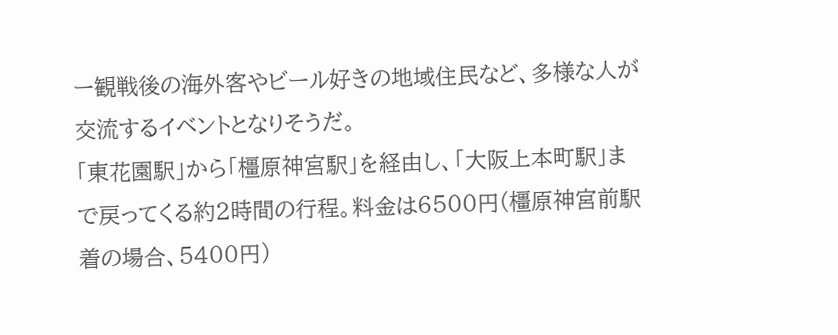ー観戦後の海外客やビール好きの地域住民など、多様な人が交流するイベントとなりそうだ。
「東花園駅」から「橿原神宮駅」を経由し、「大阪上本町駅」まで戻ってくる約2時間の行程。料金は6500円(橿原神宮前駅着の場合、5400円)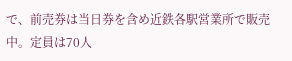で、前売券は当日券を含め近鉄各駅営業所で販売中。定員は70人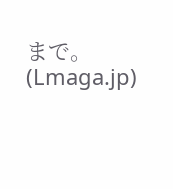まで。
(Lmaga.jp)